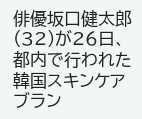俳優坂口健太郎(32)が26日、都内で行われた韓国スキンケアブラン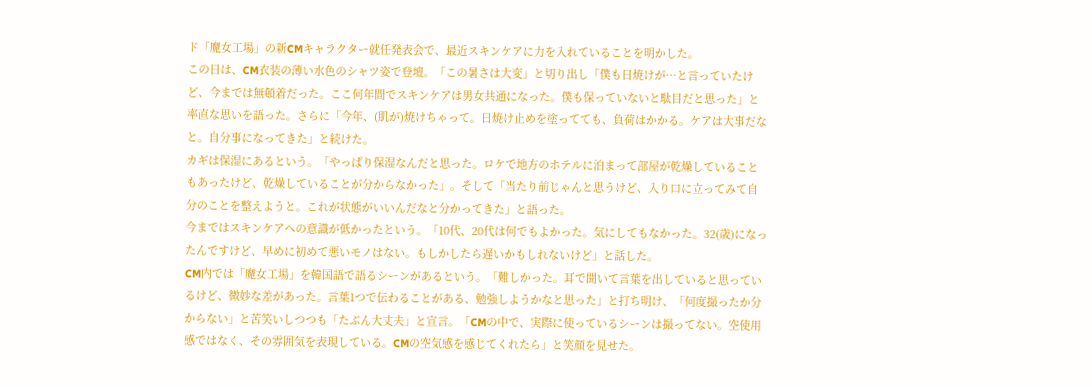ド「魔女工場」の新CMキャラクター就任発表会で、最近スキンケアに力を入れていることを明かした。
この日は、CM衣装の薄い水色のシャツ姿で登壇。「この暑さは大変」と切り出し「僕も日焼けが…と言っていたけど、今までは無頓着だった。ここ何年間でスキンケアは男女共通になった。僕も保っていないと駄目だと思った」と率直な思いを語った。さらに「今年、(肌が)焼けちゃって。日焼け止めを塗ってても、負荷はかかる。ケアは大事だなと。自分事になってきた」と続けた。
カギは保湿にあるという。「やっぱり保湿なんだと思った。ロケで地方のホテルに泊まって部屋が乾燥していることもあったけど、乾燥していることが分からなかった」。そして「当たり前じゃんと思うけど、入り口に立ってみて自分のことを整えようと。これが状態がいいんだなと分かってきた」と語った。
今まではスキンケアへの意識が低かったという。「10代、20代は何でもよかった。気にしてもなかった。32(歳)になったんですけど、早めに初めて悪いモノはない。もしかしたら遅いかもしれないけど」と話した。
CM内では「魔女工場」を韓国語で語るシーンがあるという。「難しかった。耳で聞いて言葉を出していると思っているけど、微妙な差があった。言葉1つで伝わることがある、勉強しようかなと思った」と打ち明け、「何度撮ったか分からない」と苦笑いしつつも「たぶん大丈夫」と宣言。「CMの中で、実際に使っているシーンは撮ってない。空使用感ではなく、その雰囲気を表現している。CMの空気感を感じてくれたら」と笑顔を見せた。